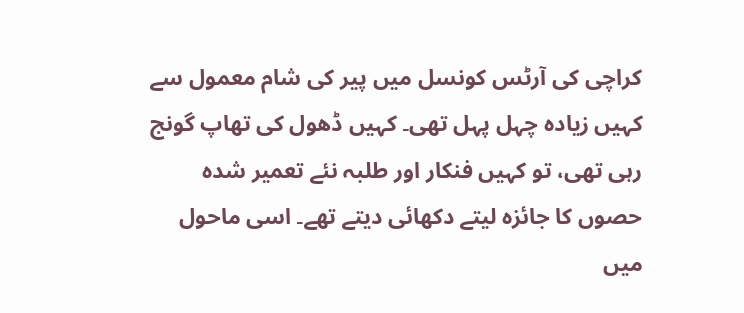کراچی کی آرٹس کونسل میں پیر کی شام معمول سے کہیں زیادہ چہل پہل تھی۔ کہیں ڈھول کی تھاپ گونج رہی تھی، تو کہیں فنکار اور طلبہ نئے تعمیر شدہ حصوں کا جائزہ لیتے دکھائی دیتے تھے۔ اسی ماحول میں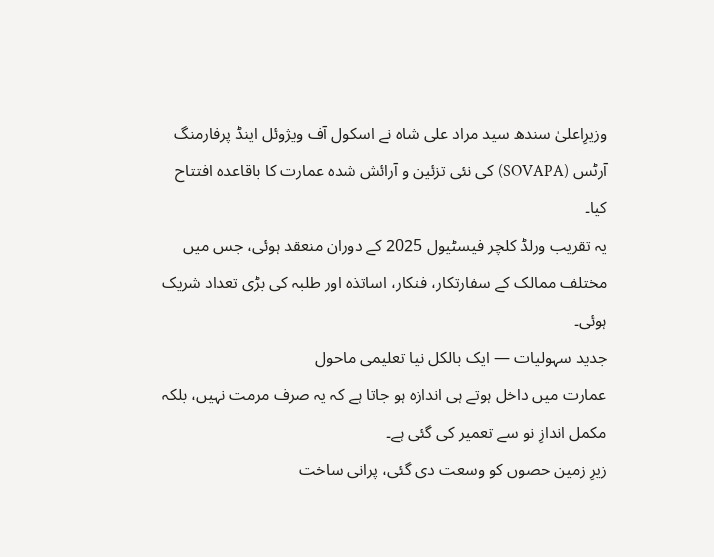وزیرِاعلیٰ سندھ سید مراد علی شاہ نے اسکول آف ویژوئل اینڈ پرفارمنگ آرٹس (SOVAPA) کی نئی تزئین و آرائش شدہ عمارت کا باقاعدہ افتتاح کیا۔
یہ تقریب ورلڈ کلچر فیسٹیول 2025 کے دوران منعقد ہوئی، جس میں مختلف ممالک کے سفارتکار، فنکار، اساتذہ اور طلبہ کی بڑی تعداد شریک ہوئی۔
جدید سہولیات — ایک بالکل نیا تعلیمی ماحول
عمارت میں داخل ہوتے ہی اندازہ ہو جاتا ہے کہ یہ صرف مرمت نہیں، بلکہ مکمل اندازِ نو سے تعمیر کی گئی ہے۔
زیرِ زمین حصوں کو وسعت دی گئی، پرانی ساخت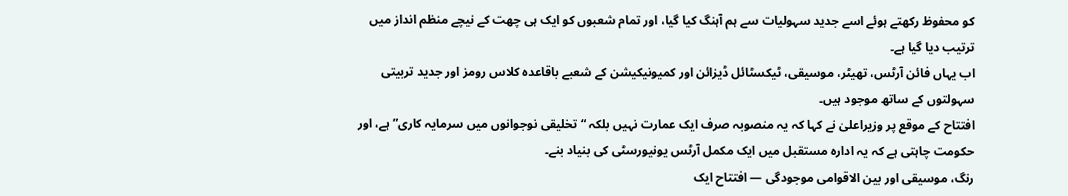کو محفوظ رکھتے ہوئے اسے جدید سہولیات سے ہم آہنگ کیا گیا، اور تمام شعبوں کو ایک ہی چھت کے نیچے منظم انداز میں ترتیب دیا گیا ہے۔
اب یہاں فائن آرٹس، تھیٹر، موسیقی، ٹیکسٹائل ڈیزائن اور کمیونیکیشن کے شعبے باقاعدہ کلاس رومز اور جدید تربیتی سہولتوں کے ساتھ موجود ہیں۔
افتتاح کے موقع پر وزیراعلیٰ نے کہا کہ یہ منصوبہ صرف ایک عمارت نہیں بلکہ “تخلیقی نوجوانوں میں سرمایہ کاری” ہے، اور حکومت چاہتی ہے کہ یہ ادارہ مستقبل میں ایک مکمل آرٹس یونیورسٹی کی بنیاد بنے۔
رنگ، موسیقی اور بین الاقوامی موجودگی — افتتاح ایک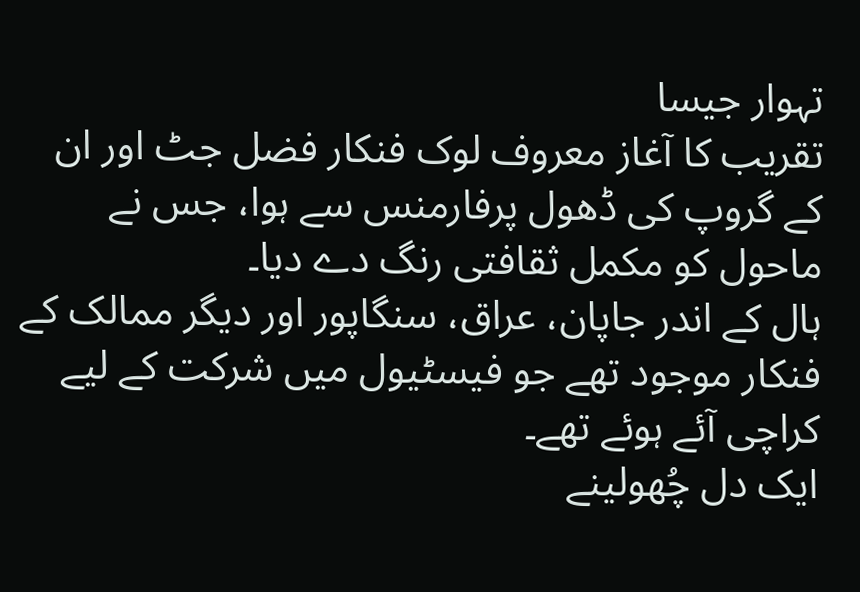تہوار جیسا
تقریب کا آغاز معروف لوک فنکار فضل جٹ اور ان کے گروپ کی ڈھول پرفارمنس سے ہوا، جس نے ماحول کو مکمل ثقافتی رنگ دے دیا۔
ہال کے اندر جاپان، عراق، سنگاپور اور دیگر ممالک کے فنکار موجود تھے جو فیسٹیول میں شرکت کے لیے کراچی آئے ہوئے تھے۔
ایک دل چُھولینے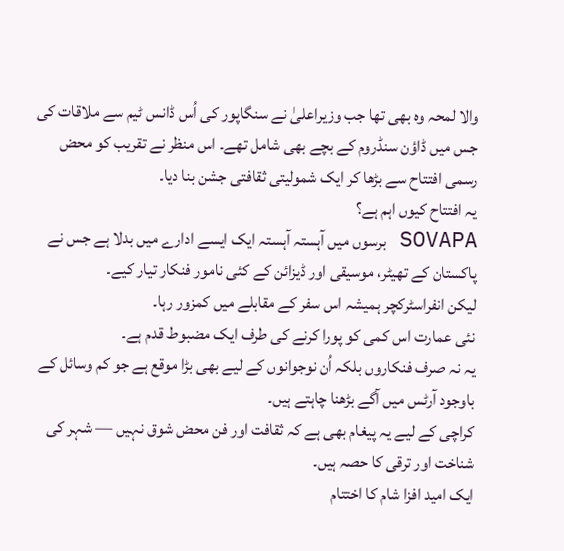والا لمحہ وہ بھی تھا جب وزیراعلیٰ نے سنگاپور کی اُس ڈانس ٹیم سے ملاقات کی جس میں ڈاؤن سنڈروم کے بچے بھی شامل تھے۔ اس منظر نے تقریب کو محض رسمی افتتاح سے بڑھا کر ایک شمولیتی ثقافتی جشن بنا دیا۔
یہ افتتاح کیوں اہم ہے؟
SOVAPA برسوں میں آہستہ آہستہ ایک ایسے ادارے میں بدلا ہے جس نے پاکستان کے تھیٹر، موسیقی اور ڈیزائن کے کئی نامور فنکار تیار کیے۔
لیکن انفراسٹرکچر ہمیشہ اس سفر کے مقابلے میں کمزور رہا۔
نئی عمارت اس کمی کو پورا کرنے کی طرف ایک مضبوط قدم ہے۔
یہ نہ صرف فنکاروں بلکہ اُن نوجوانوں کے لیے بھی بڑا موقع ہے جو کم وسائل کے باوجود آرٹس میں آگے بڑھنا چاہتے ہیں۔
کراچی کے لیے یہ پیغام بھی ہے کہ ثقافت اور فن محض شوق نہیں — شہر کی شناخت اور ترقی کا حصہ ہیں۔
ایک امید افزا شام کا اختتام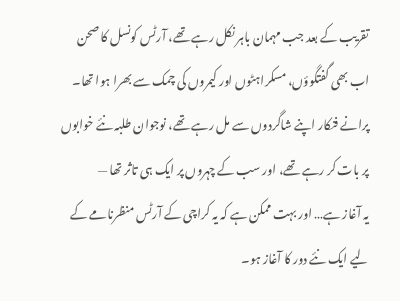تقریب کے بعد جب مہمان باہر نکل رہے تھے، آرٹس کونسل کا صحن اب بھی گفتگوؤں، مسکراہٹوں اور کیمروں کی چمک سے بھرا ہوا تھا۔
پرانے فنکار اپنے شاگردوں سے مل رہے تھے، نوجوان طلبہ نئے خوابوں پر بات کر رہے تھے، اور سب کے چہروں پر ایک ہی تاثر تھا —
یہ آغاز ہے… اور بہت ممکن ہے کہ یہ کراچی کے آرٹس منظرنامے کے لیے ایک نئے دور کا آغاز ہو۔